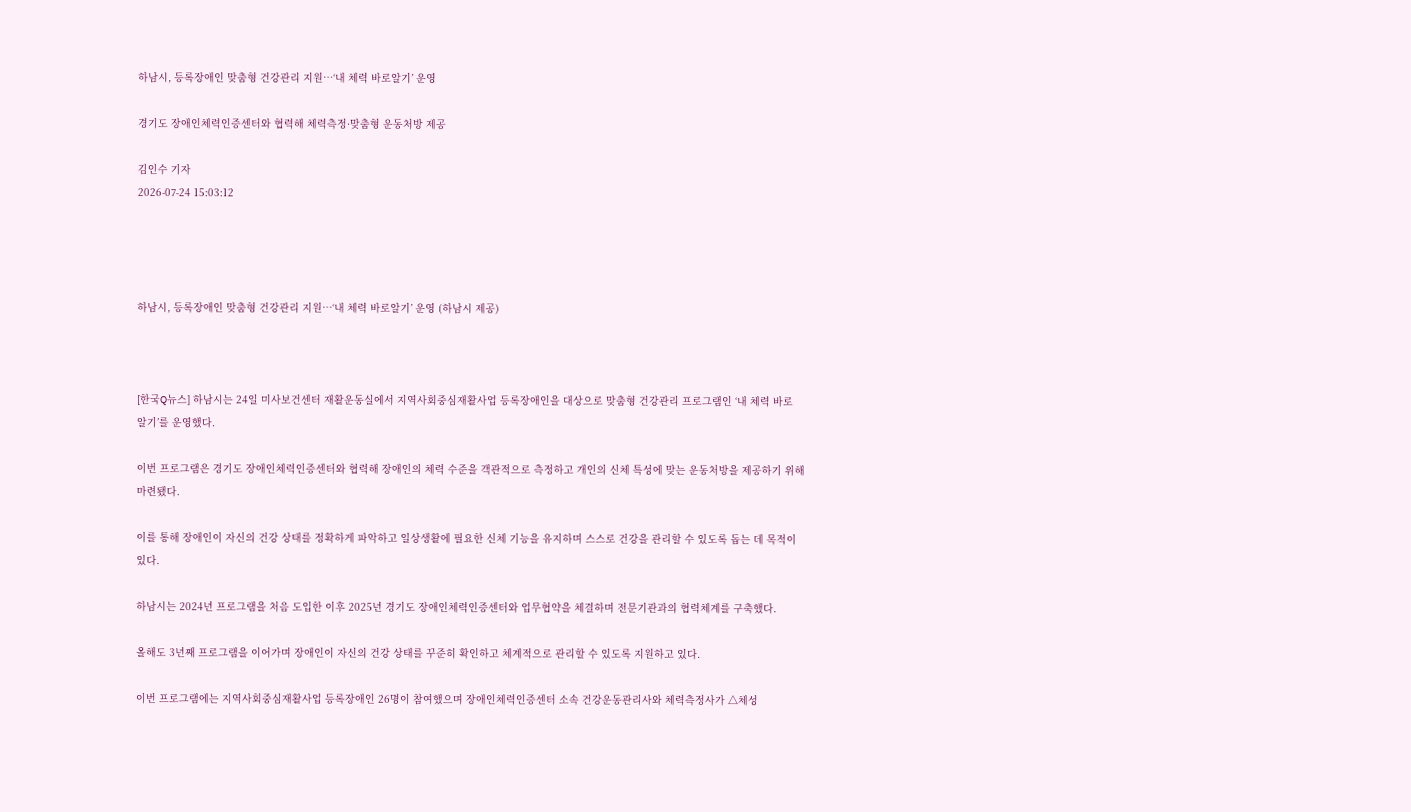하남시, 등록장애인 맞춤형 건강관리 지원…‘내 체력 바로알기’ 운영

경기도 장애인체력인증센터와 협력해 체력측정·맞춤형 운동처방 제공

김인수 기자
2026-07-24 15:03:12




하남시, 등록장애인 맞춤형 건강관리 지원…‘내 체력 바로알기’ 운영 (하남시 제공)



[한국Q뉴스] 하남시는 24일 미사보건센터 재활운동실에서 지역사회중심재활사업 등록장애인을 대상으로 맞춤형 건강관리 프로그램인 ‘내 체력 바로 알기’를 운영했다.

이번 프로그램은 경기도 장애인체력인증센터와 협력해 장애인의 체력 수준을 객관적으로 측정하고 개인의 신체 특성에 맞는 운동처방을 제공하기 위해 마련됐다.

이를 통해 장애인이 자신의 건강 상태를 정확하게 파악하고 일상생활에 필요한 신체 기능을 유지하며 스스로 건강을 관리할 수 있도록 돕는 데 목적이 있다.

하남시는 2024년 프로그램을 처음 도입한 이후 2025년 경기도 장애인체력인증센터와 업무협약을 체결하며 전문기관과의 협력체계를 구축했다.

올해도 3년째 프로그램을 이어가며 장애인이 자신의 건강 상태를 꾸준히 확인하고 체계적으로 관리할 수 있도록 지원하고 있다.

이번 프로그램에는 지역사회중심재활사업 등록장애인 26명이 참여했으며 장애인체력인증센터 소속 건강운동관리사와 체력측정사가 △체성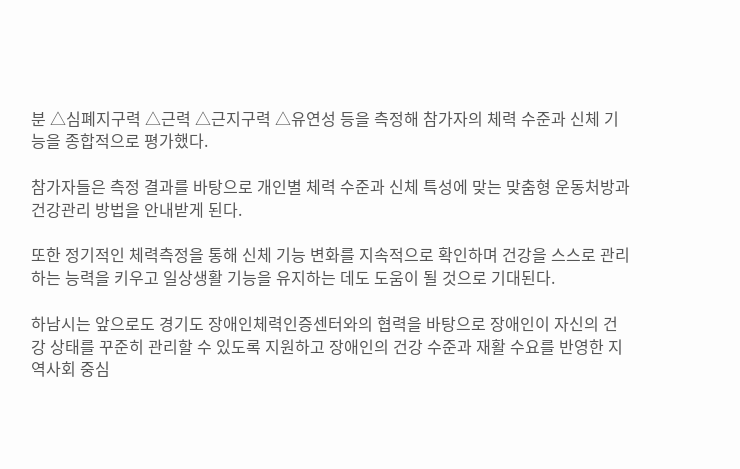분 △심폐지구력 △근력 △근지구력 △유연성 등을 측정해 참가자의 체력 수준과 신체 기능을 종합적으로 평가했다.

참가자들은 측정 결과를 바탕으로 개인별 체력 수준과 신체 특성에 맞는 맞춤형 운동처방과 건강관리 방법을 안내받게 된다.

또한 정기적인 체력측정을 통해 신체 기능 변화를 지속적으로 확인하며 건강을 스스로 관리하는 능력을 키우고 일상생활 기능을 유지하는 데도 도움이 될 것으로 기대된다.

하남시는 앞으로도 경기도 장애인체력인증센터와의 협력을 바탕으로 장애인이 자신의 건강 상태를 꾸준히 관리할 수 있도록 지원하고 장애인의 건강 수준과 재활 수요를 반영한 지역사회 중심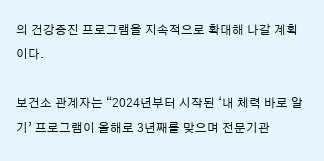의 건강증진 프로그램을 지속적으로 확대해 나갈 계획이다.

보건소 관계자는 “2024년부터 시작된 ‘내 체력 바로 알기’ 프로그램이 올해로 3년째를 맞으며 전문기관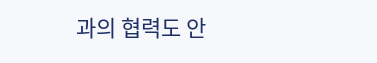과의 협력도 안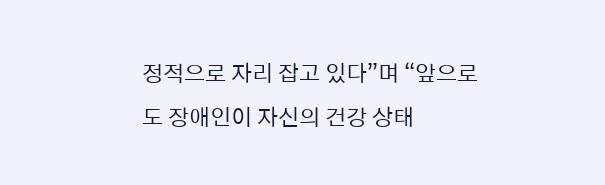정적으로 자리 잡고 있다”며 “앞으로도 장애인이 자신의 건강 상태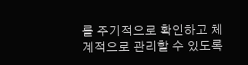를 주기적으로 확인하고 체계적으로 관리할 수 있도록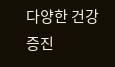다양한 건강증진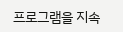프로그램을 지속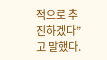적으로 추진하겠다”고 말했다.